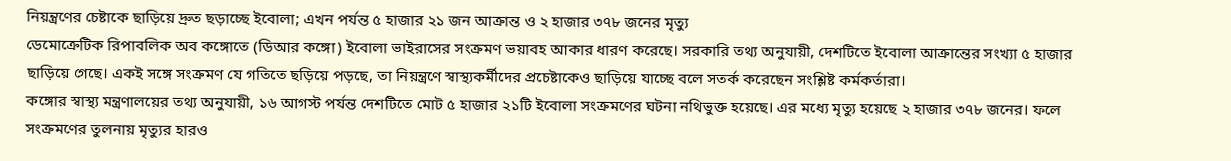নিয়ন্ত্রণের চেষ্টাকে ছাড়িয়ে দ্রুত ছড়াচ্ছে ইবোলা; এখন পর্যন্ত ৫ হাজার ২১ জন আক্রান্ত ও ২ হাজার ৩৭৮ জনের মৃত্যু
ডেমোক্রেটিক রিপাবলিক অব কঙ্গোতে (ডিআর কঙ্গো) ইবোলা ভাইরাসের সংক্রমণ ভয়াবহ আকার ধারণ করেছে। সরকারি তথ্য অনুযায়ী, দেশটিতে ইবোলা আক্রান্তের সংখ্যা ৫ হাজার ছাড়িয়ে গেছে। একই সঙ্গে সংক্রমণ যে গতিতে ছড়িয়ে পড়ছে, তা নিয়ন্ত্রণে স্বাস্থ্যকর্মীদের প্রচেষ্টাকেও ছাড়িয়ে যাচ্ছে বলে সতর্ক করেছেন সংশ্লিষ্ট কর্মকর্তারা।
কঙ্গোর স্বাস্থ্য মন্ত্রণালয়ের তথ্য অনুযায়ী, ১৬ আগস্ট পর্যন্ত দেশটিতে মোট ৫ হাজার ২১টি ইবোলা সংক্রমণের ঘটনা নথিভুক্ত হয়েছে। এর মধ্যে মৃত্যু হয়েছে ২ হাজার ৩৭৮ জনের। ফলে সংক্রমণের তুলনায় মৃত্যুর হারও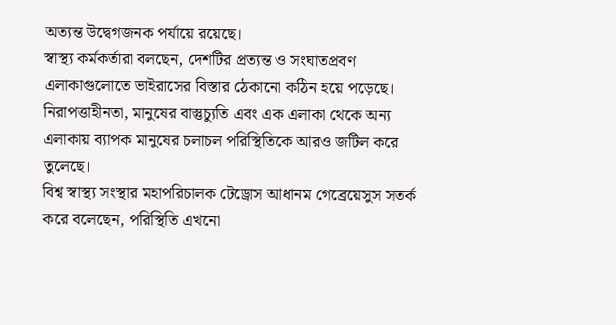অত্যন্ত উদ্বেগজনক পর্যায়ে রয়েছে।
স্বাস্থ্য কর্মকর্তারা বলছেন, দেশটির প্রত্যন্ত ও সংঘাতপ্রবণ এলাকাগুলোতে ভাইরাসের বিস্তার ঠেকানো কঠিন হয়ে পড়েছে। নিরাপত্তাহীনতা, মানুষের বাস্তুচ্যুতি এবং এক এলাকা থেকে অন্য এলাকায় ব্যাপক মানুষের চলাচল পরিস্থিতিকে আরও জটিল করে তুলেছে।
বিশ্ব স্বাস্থ্য সংস্থার মহাপরিচালক টেড্রোস আধানম গেব্রেয়েসুস সতর্ক করে বলেছেন, পরিস্থিতি এখনো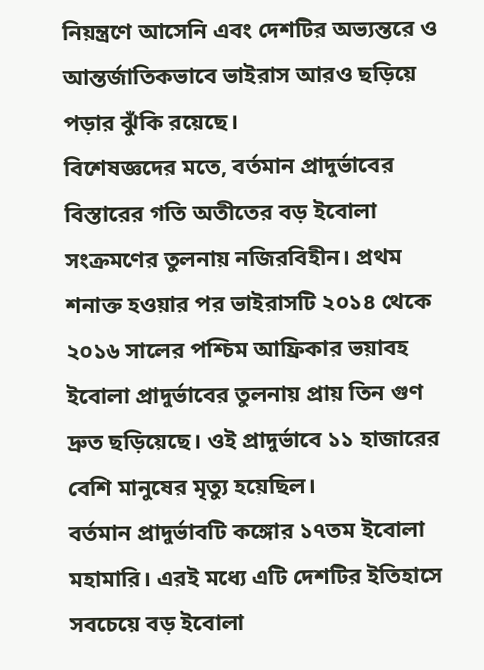নিয়ন্ত্রণে আসেনি এবং দেশটির অভ্যন্তরে ও আন্তর্জাতিকভাবে ভাইরাস আরও ছড়িয়ে পড়ার ঝুঁকি রয়েছে।
বিশেষজ্ঞদের মতে, বর্তমান প্রাদুর্ভাবের বিস্তারের গতি অতীতের বড় ইবোলা সংক্রমণের তুলনায় নজিরবিহীন। প্রথম শনাক্ত হওয়ার পর ভাইরাসটি ২০১৪ থেকে ২০১৬ সালের পশ্চিম আফ্রিকার ভয়াবহ ইবোলা প্রাদুর্ভাবের তুলনায় প্রায় তিন গুণ দ্রুত ছড়িয়েছে। ওই প্রাদুর্ভাবে ১১ হাজারের বেশি মানুষের মৃত্যু হয়েছিল।
বর্তমান প্রাদুর্ভাবটি কঙ্গোর ১৭তম ইবোলা মহামারি। এরই মধ্যে এটি দেশটির ইতিহাসে সবচেয়ে বড় ইবোলা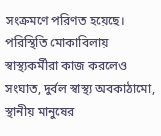সংক্রমণে পরিণত হয়েছে। পরিস্থিতি মোকাবিলায় স্বাস্থ্যকর্মীরা কাজ করলেও সংঘাত, দুর্বল স্বাস্থ্য অবকাঠামো, স্থানীয় মানুষের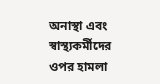অনাস্থা এবং স্বাস্থ্যকর্মীদের ওপর হামলা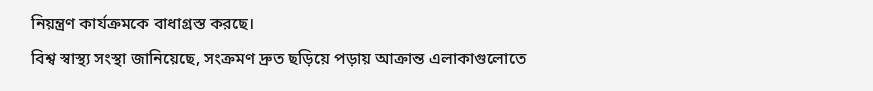নিয়ন্ত্রণ কার্যক্রমকে বাধাগ্রস্ত করছে।
বিশ্ব স্বাস্থ্য সংস্থা জানিয়েছে, সংক্রমণ দ্রুত ছড়িয়ে পড়ায় আক্রান্ত এলাকাগুলোতে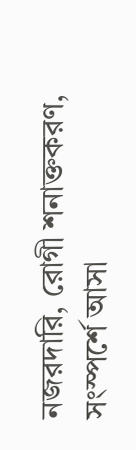নজরদারি, রোগী শনাক্তকরণ, সংস্পর্শে আসা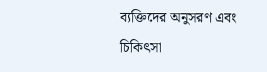ব্যক্তিদের অনুসরণ এবং চিকিৎসা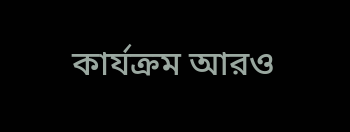কার্যক্রম আরও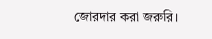জোরদার করা জরুরি।